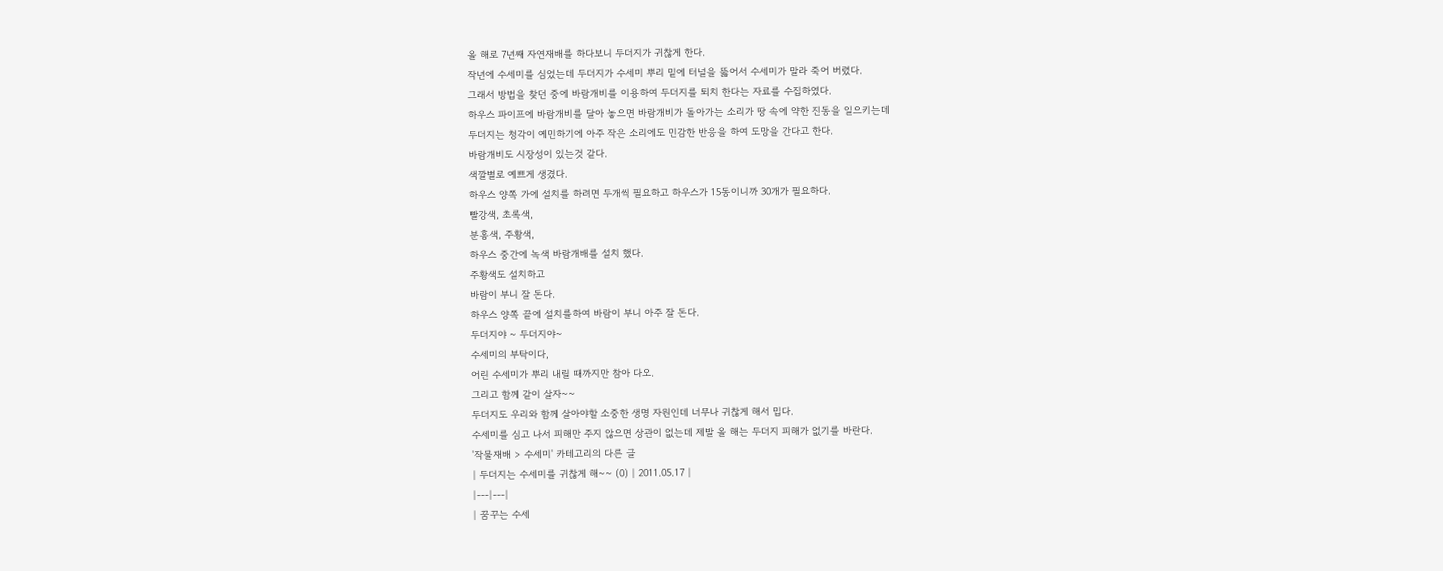올 해로 7년째 자연재배를 하다보니 두더지가 귀찮게 한다.
작년에 수세미를 심었는데 두더지가 수세미 뿌리 밑에 터널을 뚫어서 수세미가 말라 죽어 버렸다.
그래서 방법을 찾던 중에 바람개비를 이용하여 두더지를 퇴치 한다는 자료를 수집하였다.
하우스 파이프에 바람개비를 달아 놓으면 바람개비가 돌아가는 소리가 땅 속에 약한 진동을 일으키는데
두더지는 청각이 예민하기에 아주 작은 소리에도 민감한 반응을 하여 도망을 간다고 한다.
바람개비도 시장성이 있는것 같다.
색깔별로 예쁘게 생겼다.
하우스 양쪽 가에 설치를 하려면 두개씩 필요하고 하우스가 15동이니까 30개가 필요하다.
빨강색, 초록색,
분홍색, 주황색,
하우스 중간에 녹색 바람개배를 설치 했다.
주황색도 설치하고
바람이 부니 잘 돈다.
하우스 양쪽 끝에 설치를하여 바람이 부니 아주 잘 돈다.
두더지야 ~ 두더지야~
수세미의 부탁이다,
어린 수세미가 뿌리 내릴 때까지만 참아 다오.
그리고 함께 같이 살자~~
두더지도 우리와 함께 살아야할 소중한 생명 자원인데 너무나 귀찮게 해서 밉다.
수세미를 심고 나서 피해만 주지 않으면 상관이 없는데 제발 올 해는 두더지 피해가 없기를 바란다.
'작물재배 > 수세미' 카테고리의 다른 글
| 두더지는 수세미를 귀찮게 해~~ (0) | 2011.05.17 |
|---|---|
| 꿈꾸는 수세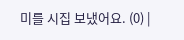미를 시집 보냈어요. (0) |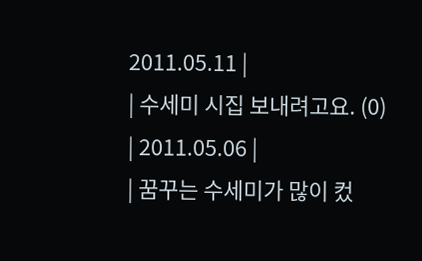2011.05.11 |
| 수세미 시집 보내려고요. (0) | 2011.05.06 |
| 꿈꾸는 수세미가 많이 컸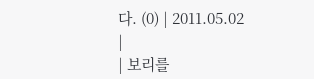다. (0) | 2011.05.02 |
| 보리를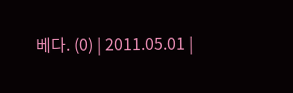베다. (0) | 2011.05.01 |